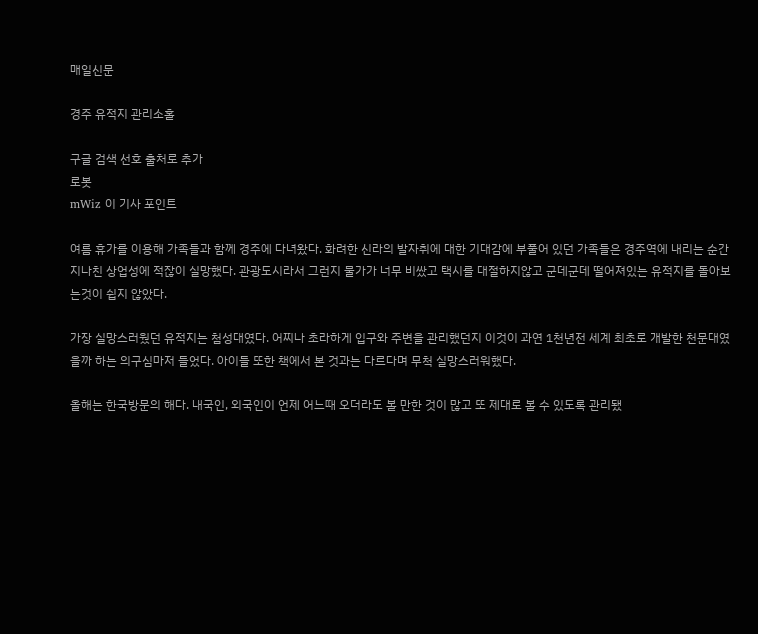매일신문

경주 유적지 관리소홀

구글 검색 선호 출처로 추가
로봇
mWiz 이 기사 포인트

여름 휴가를 이용해 가족들과 함께 경주에 다녀왔다. 화려한 신라의 발자취에 대한 기대감에 부풀어 있던 가족들은 경주역에 내리는 순간 지나친 상업성에 적잖이 실망했다. 관광도시라서 그런지 물가가 너무 비쌌고 택시를 대절하지않고 군데군데 떨어져있는 유적지를 돌아보는것이 쉽지 않았다.

가장 실망스러웠던 유적지는 첨성대였다. 어찌나 초라하게 입구와 주변을 관리했던지 이것이 과연 1천년전 세계 최초로 개발한 천문대였을까 하는 의구심마저 들었다. 아이들 또한 책에서 본 것과는 다르다며 무척 실망스러워했다.

올해는 한국방문의 해다. 내국인, 외국인이 언제 어느때 오더라도 볼 만한 것이 많고 또 제대로 볼 수 있도록 관리됐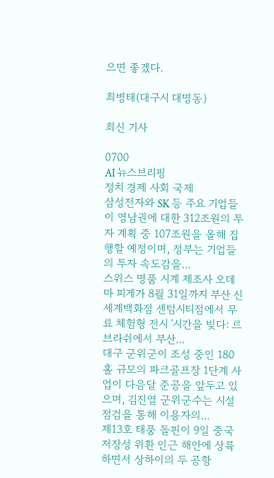으면 좋겠다.

최병태(대구시 대명동)

최신 기사

0700
AI 뉴스브리핑
정치 경제 사회 국제
삼성전자와 SK 등 주요 기업들이 영남권에 대한 312조원의 투자 계획 중 107조원을 올해 집행할 예정이며, 정부는 기업들의 투자 속도감을...
스위스 명품 시계 제조사 오데마 피게가 8월 31일까지 부산 신세계백화점 센텀시티점에서 무료 체험형 전시 '시간을 빚다: 르 브라쉬에서 부산...
대구 군위군이 조성 중인 180홀 규모의 파크골프장 1단계 사업이 다음달 준공을 앞두고 있으며, 김진열 군위군수는 시설 점검을 통해 이용자의...
제13호 태풍 돌핀이 9일 중국 저장성 위환 인근 해안에 상륙하면서 상하이의 두 공항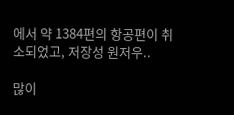에서 약 1384편의 항공편이 취소되었고, 저장성 원저우..

많이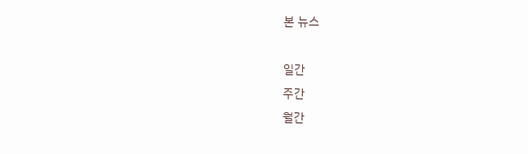본 뉴스

일간
주간
월간